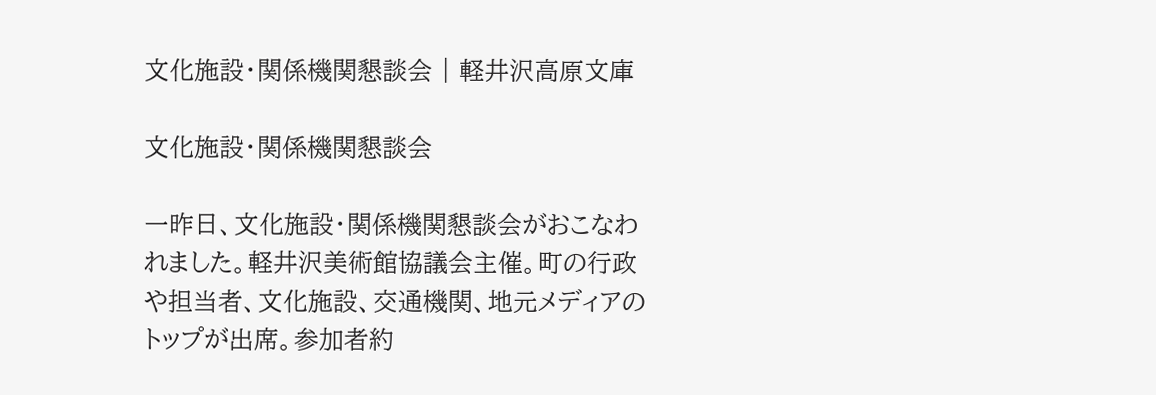文化施設・関係機関懇談会 | 軽井沢高原文庫

文化施設・関係機関懇談会

一昨日、文化施設・関係機関懇談会がおこなわれました。軽井沢美術館協議会主催。町の行政や担当者、文化施設、交通機関、地元メディアのトップが出席。参加者約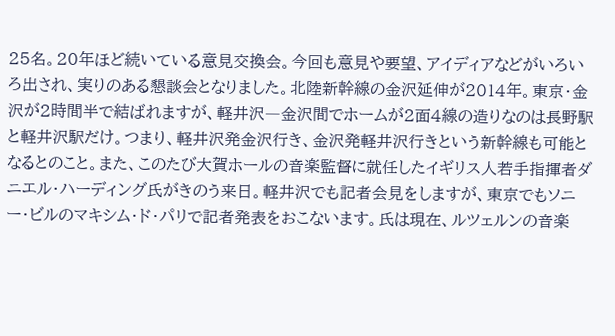25名。20年ほど続いている意見交換会。今回も意見や要望、アイディアなどがいろいろ出され、実りのある懇談会となりました。北陸新幹線の金沢延伸が2014年。東京・金沢が2時間半で結ばれますが、軽井沢―金沢間でホームが2面4線の造りなのは長野駅と軽井沢駅だけ。つまり、軽井沢発金沢行き、金沢発軽井沢行きという新幹線も可能となるとのこと。また、このたび大賀ホールの音楽監督に就任したイギリス人若手指揮者ダニエル・ハーディング氏がきのう来日。軽井沢でも記者会見をしますが、東京でもソニー・ビルのマキシム・ド・パリで記者発表をおこないます。氏は現在、ルツェルンの音楽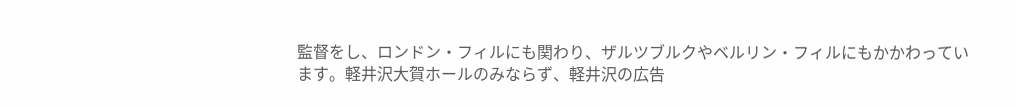監督をし、ロンドン・フィルにも関わり、ザルツブルクやベルリン・フィルにもかかわっています。軽井沢大賀ホールのみならず、軽井沢の広告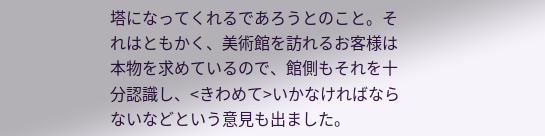塔になってくれるであろうとのこと。それはともかく、美術館を訪れるお客様は本物を求めているので、館側もそれを十分認識し、<きわめて>いかなければならないなどという意見も出ました。